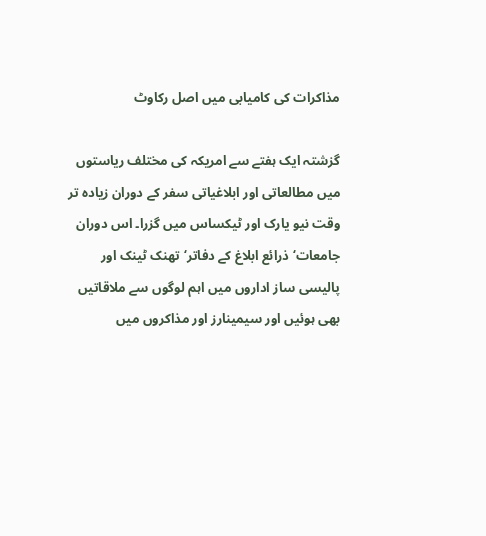مذاکرات کی کامیابی میں اصل رکاوٹ

گزشتہ ایک ہفتے سے امریکہ کی مختلف ریاستوں میں مطالعاتی اور ابلاغیاتی سفر کے دوران زیادہ تر وقت نیو یارک اور ٹیکساس میں گزرا۔ اس دوران جامعات‘ذرائع ابلاغ کے دفاتر‘تھنک ٹینک اور پالیسی ساز اداروں میں اہم لوگوں سے ملاقاتیں بھی ہوئیں اور سیمینارز اور مذاکروں میں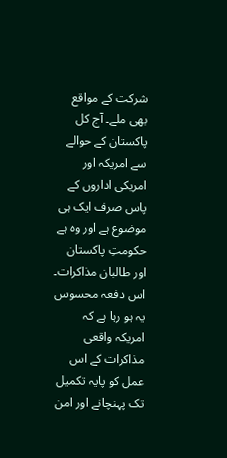شرکت کے مواقع بھی ملے۔ آج کل پاکستان کے حوالے سے امریکہ اور امریکی اداروں کے پاس صرف ایک ہی موضوع ہے اور وہ ہے حکومتِ پاکستان اور طالبان مذاکرات۔ اس دفعہ محسوس یہ ہو رہا ہے کہ امریکہ واقعی مذاکرات کے اس عمل کو پایہ تکمیل تک پہنچانے اور امن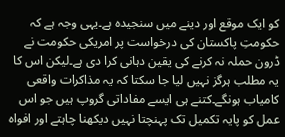کو ایک موقع اور دینے میں سنجیدہ ہے۔یہی وجہ ہے کہ حکومتِ پاکستان کی درخواست پر امریکی حکومت نے ڈرون حملہ نہ کرنے کی یقین دہانی کرا دی ہے۔لیکن اس کا یہ مطلب ہرگز نہیں لیا جا سکتا کہ یہ مذاکرات واقعی کامیاب ہونگے۔کتنے ہی ایسے مفاداتی گروپ ہیں جو اس عمل کو پایہ تکمیل تک پہنچتا نہیں دیکھنا چاہتے اور افواہ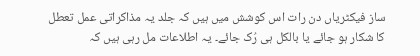ساز فیکٹریاں دن رات اس کوشش میں ہیں کہ جلد یہ مذاکراتی عمل تعطل کا شکار ہو جائے یا بالکل ہی رُک جائے۔ یہ اطلاعات مل رہی ہیں کہ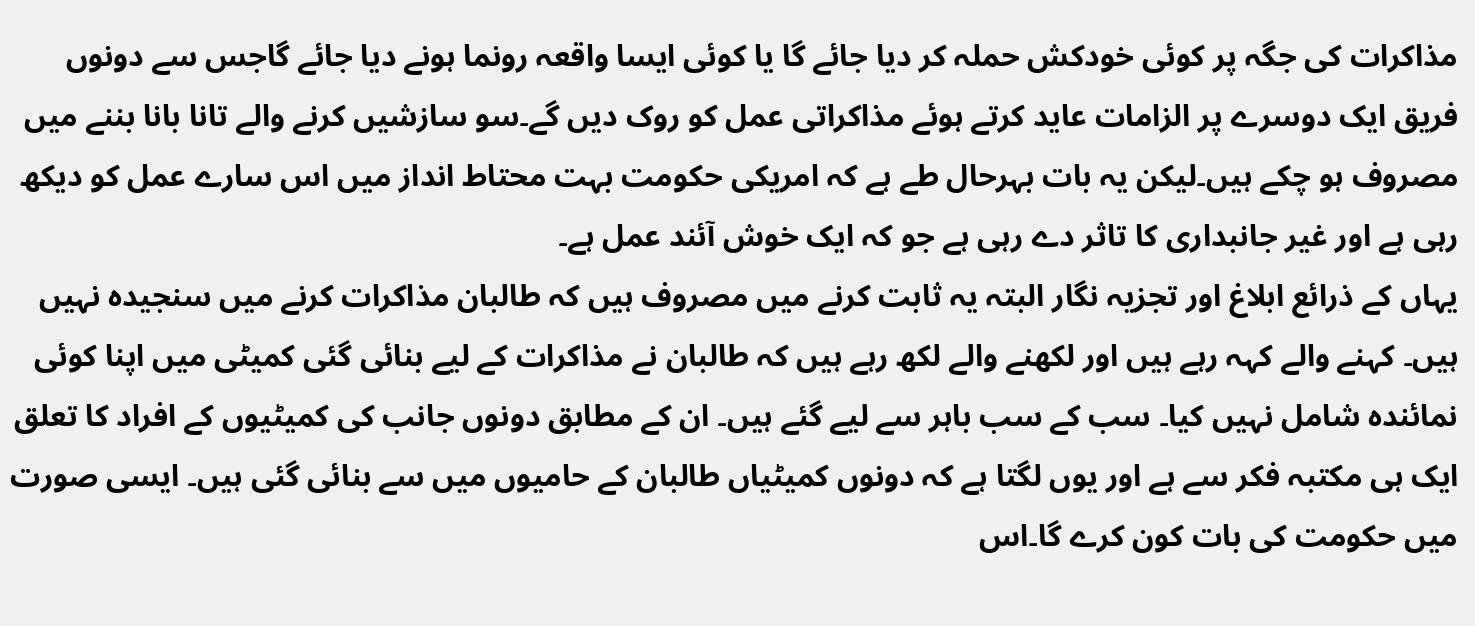مذاکرات کی جگہ پر کوئی خودکش حملہ کر دیا جائے گا یا کوئی ایسا واقعہ رونما ہونے دیا جائے گاجس سے دونوں فریق ایک دوسرے پر الزامات عاید کرتے ہوئے مذاکراتی عمل کو روک دیں گے۔سو سازشیں کرنے والے تانا بانا بننے میں مصروف ہو چکے ہیں۔لیکن یہ بات بہرحال طے ہے کہ امریکی حکومت بہت محتاط انداز میں اس سارے عمل کو دیکھ رہی ہے اور غیر جانبداری کا تاثر دے رہی ہے جو کہ ایک خوش آئند عمل ہے۔
یہاں کے ذرائع ابلاغ اور تجزیہ نگار البتہ یہ ثابت کرنے میں مصروف ہیں کہ طالبان مذاکرات کرنے میں سنجیدہ نہیں ہیں۔ کہنے والے کہہ رہے ہیں اور لکھنے والے لکھ رہے ہیں کہ طالبان نے مذاکرات کے لیے بنائی گئی کمیٹی میں اپنا کوئی نمائندہ شامل نہیں کیا۔ سب کے سب باہر سے لیے گئے ہیں۔ ان کے مطابق دونوں جانب کی کمیٹیوں کے افراد کا تعلق ایک ہی مکتبہ فکر سے ہے اور یوں لگتا ہے کہ دونوں کمیٹیاں طالبان کے حامیوں میں سے بنائی گئی ہیں۔ ایسی صورت میں حکومت کی بات کون کرے گا۔اس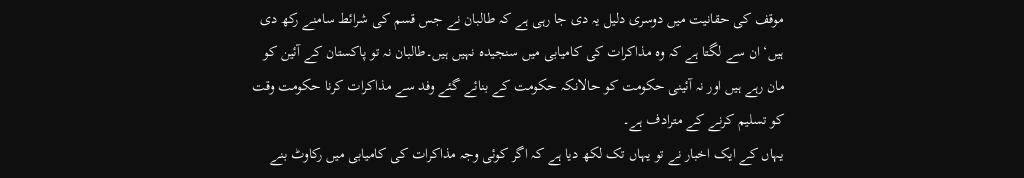موقف کی حقانیت میں دوسری دلیل یہ دی جا رہی ہے کہ طالبان نے جس قسم کی شرائط سامنے رکھ دی ہیں‘ ان سے لگتا ہے کہ وہ مذاکرات کی کامیابی میں سنجیدہ نہیں ہیں۔طالبان نہ تو پاکستان کے آئین کو مان رہے ہیں اور نہ آئینی حکومت کو حالانکہ حکومت کے بنائے گئے وفد سے مذاکرات کرنا حکومت وقت کو تسلیم کرنے کے مترادف ہے۔
یہاں کے ایک اخبار نے تو یہاں تک لکھ دیا ہے کہ اگر کوئی وجہ مذاکرات کی کامیابی میں رکاوٹ بنے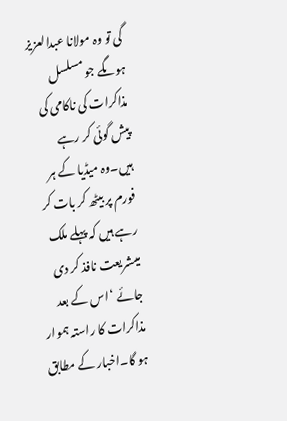گی تو وہ مولانا عبدالعزیز ہوںگے جو مسلسل مذاکرات کی ناکامی کی پیش گوئی کر رہے ہیں۔وہ میڈیا کے ہر فورم پر بیٹھ کر بات کر رہے ہیں کہ پہلے ملک میںشریعت نافذ کر دی جائے ‘اس کے بعد مذاکرات کا راستہ ہموار ہو گا۔اخبار کے مطابق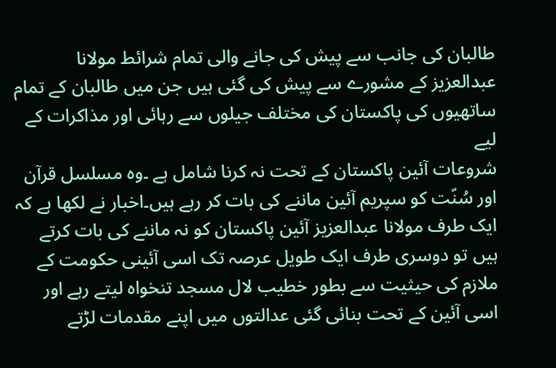طالبان کی جانب سے پیش کی جانے والی تمام شرائط مولانا عبدالعزیز کے مشورے سے پیش کی گئی ہیں جن میں طالبان کے تمام ساتھیوں کی پاکستان کی مختلف جیلوں سے رہائی اور مذاکرات کے لیے
شروعات آئین پاکستان کے تحت نہ کرنا شامل ہے ۔وہ مسلسل قرآن اور سُنّت کو سپریم آئین ماننے کی بات کر رہے ہیں۔اخبار نے لکھا ہے کہ ایک طرف مولانا عبدالعزیز آئین پاکستان کو نہ ماننے کی بات کرتے ہیں تو دوسری طرف ایک طویل عرصہ تک اسی آئینی حکومت کے ملازم کی حیثیت سے بطور خطیب لال مسجد تنخواہ لیتے رہے اور اسی آئین کے تحت بنائی گئی عدالتوں میں اپنے مقدمات لڑتے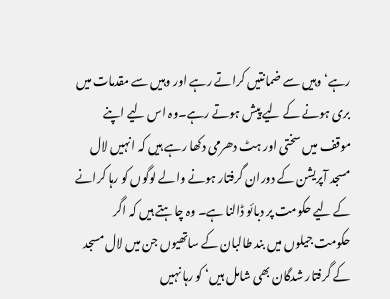رہے‘وہیں سے ضمانتیں کراتے رہے اور وہیں سے مقدمات میں بری ہونے کے لیے پیش ہوتے رہے۔وہ اس لیے اپنے موقف میں سختی اور ہٹ دھرمی دکھا رہے ہیں کہ انہیں لال مسجد آپریشن کے دوران گرفتار ہونے والے لوگوں کو رہا کرانے کے لیے حکومت پر دبائو ڈالنا ہے۔ وہ چاہتے ہیں کہ اگر حکومت جیلوں میں بند طالبان کے ساتھیوں جن میں لال مسجد کے گرفتار شدگان بھی شامل ہیں‘ کو رہا نہیں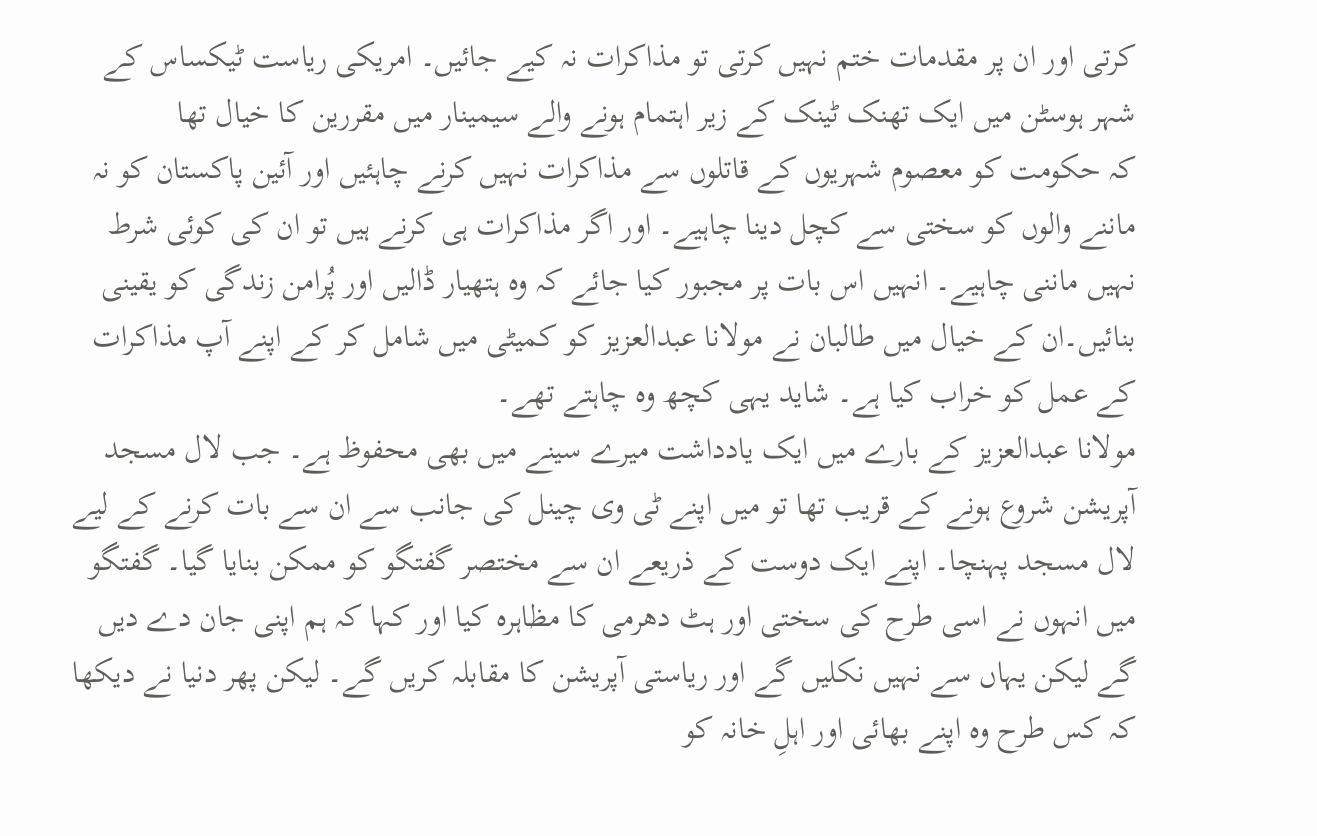کرتی اور ان پر مقدمات ختم نہیں کرتی تو مذاکرات نہ کیے جائیں۔ امریکی ریاست ٹیکساس کے شہر ہوسٹن میں ایک تھنک ٹینک کے زیر اہتمام ہونے والے سیمینار میں مقررین کا خیال تھا
کہ حکومت کو معصوم شہریوں کے قاتلوں سے مذاکرات نہیں کرنے چاہئیں اور آئین پاکستان کو نہ ماننے والوں کو سختی سے کچل دینا چاہیے۔ اور اگر مذاکرات ہی کرنے ہیں تو ان کی کوئی شرط نہیں ماننی چاہیے۔ انہیں اس بات پر مجبور کیا جائے کہ وہ ہتھیار ڈالیں اور پُرامن زندگی کو یقینی بنائیں۔ان کے خیال میں طالبان نے مولانا عبدالعزیز کو کمیٹی میں شامل کر کے اپنے آپ مذاکرات کے عمل کو خراب کیا ہے۔ شاید یہی کچھ وہ چاہتے تھے۔
مولانا عبدالعزیز کے بارے میں ایک یادداشت میرے سینے میں بھی محفوظ ہے۔ جب لال مسجد آپریشن شروع ہونے کے قریب تھا تو میں اپنے ٹی وی چینل کی جانب سے ان سے بات کرنے کے لیے لال مسجد پہنچا۔ اپنے ایک دوست کے ذریعے ان سے مختصر گفتگو کو ممکن بنایا گیا۔ گفتگو میں انہوں نے اسی طرح کی سختی اور ہٹ دھرمی کا مظاہرہ کیا اور کہا کہ ہم اپنی جان دے دیں گے لیکن یہاں سے نہیں نکلیں گے اور ریاستی آپریشن کا مقابلہ کریں گے۔ لیکن پھر دنیا نے دیکھا کہ کس طرح وہ اپنے بھائی اور اہلِ خانہ کو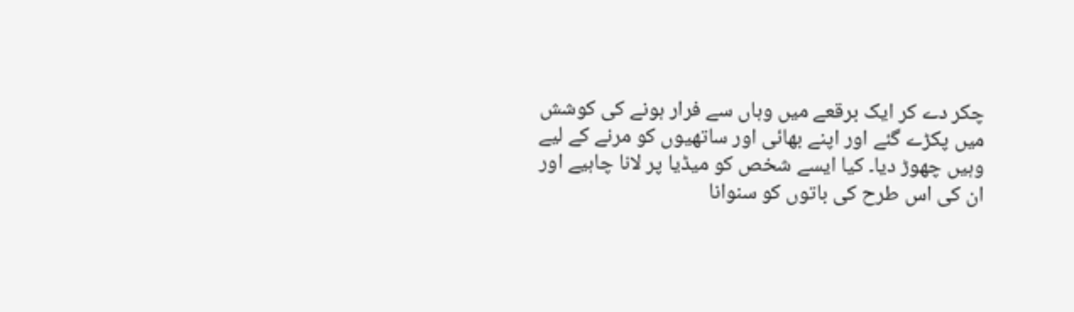چکر دے کر ایک برقعے میں وہاں سے فرار ہونے کی کوشش میں پکڑے گئے اور اپنے بھائی اور ساتھیوں کو مرنے کے لیے وہیں چھوڑ دیا۔ کیا ایسے شخص کو میڈیا پر لانا چاہیے اور ان کی اس طرح کی باتوں کو سنوانا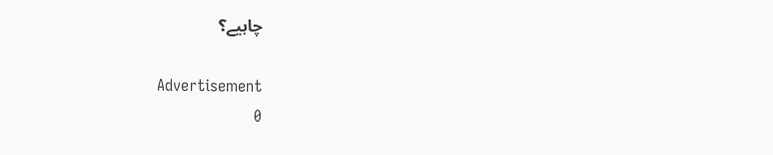چاہیے؟

Advertisement
0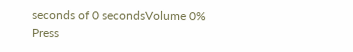seconds of 0 secondsVolume 0%
Press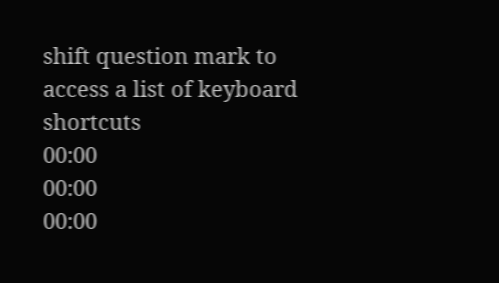shift question mark to access a list of keyboard shortcuts
00:00
00:00
00:00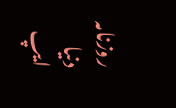روزنامہ دنیا ایپ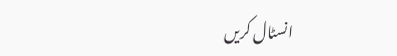انسٹال کریں